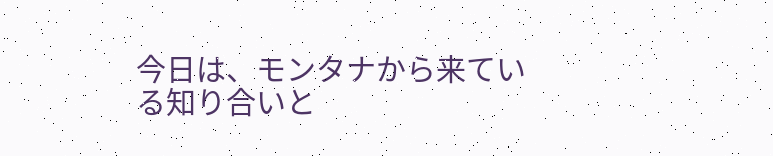今日は、モンタナから来ている知り合いと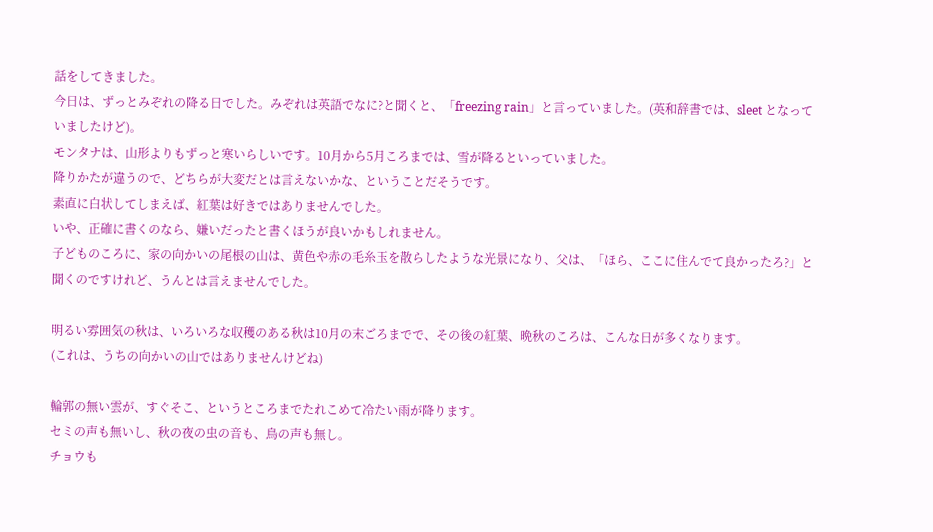話をしてきました。
今日は、ずっとみぞれの降る日でした。みぞれは英語でなに?と聞くと、「freezing rain」と言っていました。(英和辞書では、sleet となっていましたけど)。
モンタナは、山形よりもずっと寒いらしいです。10月から5月ころまでは、雪が降るといっていました。
降りかたが違うので、どちらが大変だとは言えないかな、ということだそうです。
素直に白状してしまえば、紅葉は好きではありませんでした。
いや、正確に書くのなら、嫌いだったと書くほうが良いかもしれません。
子どものころに、家の向かいの尾根の山は、黄色や赤の毛糸玉を散らしたような光景になり、父は、「ほら、ここに住んでて良かったろ?」と聞くのですけれど、うんとは言えませんでした。

明るい雰囲気の秋は、いろいろな収穫のある秋は10月の末ごろまでで、その後の紅葉、晩秋のころは、こんな日が多くなります。
(これは、うちの向かいの山ではありませんけどね)

輪郭の無い雲が、すぐそこ、というところまでたれこめて冷たい雨が降ります。
セミの声も無いし、秋の夜の虫の音も、鳥の声も無し。
チョウも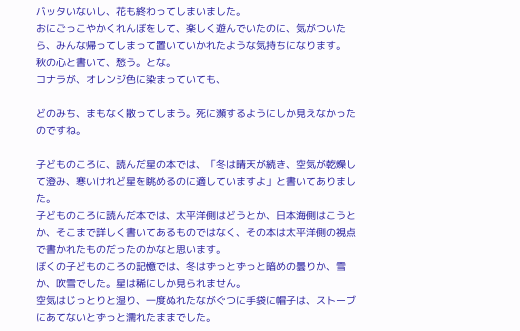バッタいないし、花も終わってしまいました。
おにごっこやかくれんぼをして、楽しく遊んでいたのに、気がついたら、みんな帰ってしまって置いていかれたような気持ちになります。
秋の心と書いて、愁う。とな。
コナラが、オレンジ色に染まっていても、

どのみち、まもなく散ってしまう。死に瀕するようにしか見えなかったのですね。

子どものころに、読んだ星の本では、「冬は晴天が続き、空気が乾燥して澄み、寒いけれど星を眺めるのに適していますよ」と書いてありました。
子どものころに読んだ本では、太平洋側はどうとか、日本海側はこうとか、そこまで詳しく書いてあるものではなく、その本は太平洋側の視点で書かれたものだったのかなと思います。
ぼくの子どものころの記憶では、冬はずっとずっと暗めの曇りか、雪か、吹雪でした。星は稀にしか見られません。
空気はじっとりと湿り、一度ぬれたながぐつに手袋に帽子は、ストーブにあてないとずっと濡れたままでした。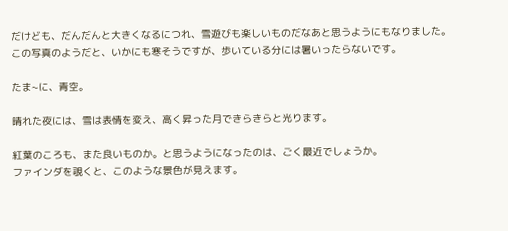だけども、だんだんと大きくなるにつれ、雪遊びも楽しいものだなあと思うようにもなりました。
この写真のようだと、いかにも寒そうですが、歩いている分には暑いったらないです。

たま~に、青空。

晴れた夜には、雪は表情を変え、高く昇った月できらきらと光ります。

紅葉のころも、また良いものか。と思うようになったのは、ごく最近でしょうか。
ファインダを覗くと、このような景色が見えます。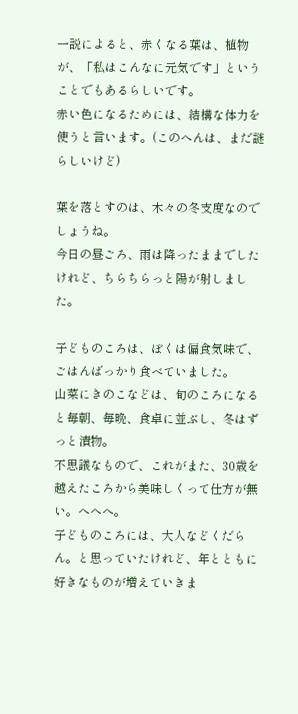一説によると、赤くなる葉は、植物が、「私はこんなに元気です」ということでもあるらしいです。
赤い色になるためには、結構な体力を使うと言います。(このへんは、まだ謎らしいけど)

葉を落とすのは、木々の冬支度なのでしょうね。
今日の昼ごろ、雨は降ったままでしたけれど、ちらちらっと陽が射しました。

子どものころは、ぼくは偏食気味で、ごはんばっかり食べていました。
山菜にきのこなどは、旬のころになると毎朝、毎晩、食卓に並ぶし、冬はずっと漬物。
不思議なもので、これがまた、30歳を越えたころから美味しくって仕方が無い。へへへ。
子どものころには、大人などくだらん。と思っていたけれど、年とともに好きなものが増えていきま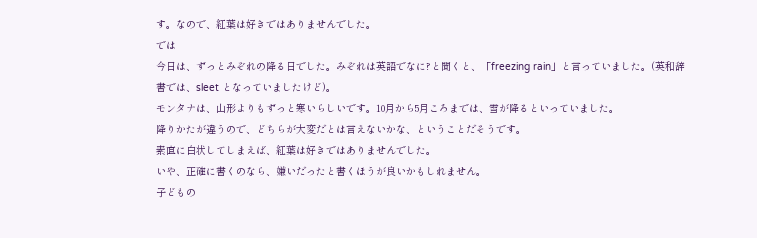す。なので、紅葉は好きではありませんでした。
では
今日は、ずっとみぞれの降る日でした。みぞれは英語でなに?と聞くと、「freezing rain」と言っていました。(英和辞書では、sleet となっていましたけど)。
モンタナは、山形よりもずっと寒いらしいです。10月から5月ころまでは、雪が降るといっていました。
降りかたが違うので、どちらが大変だとは言えないかな、ということだそうです。
素直に白状してしまえば、紅葉は好きではありませんでした。
いや、正確に書くのなら、嫌いだったと書くほうが良いかもしれません。
子どもの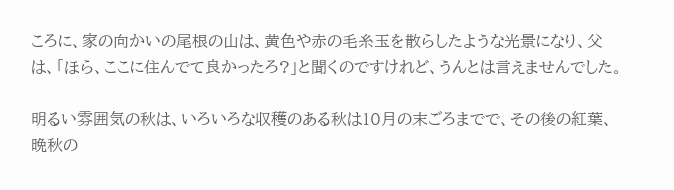ころに、家の向かいの尾根の山は、黄色や赤の毛糸玉を散らしたような光景になり、父は、「ほら、ここに住んでて良かったろ?」と聞くのですけれど、うんとは言えませんでした。

明るい雰囲気の秋は、いろいろな収穫のある秋は10月の末ごろまでで、その後の紅葉、晩秋の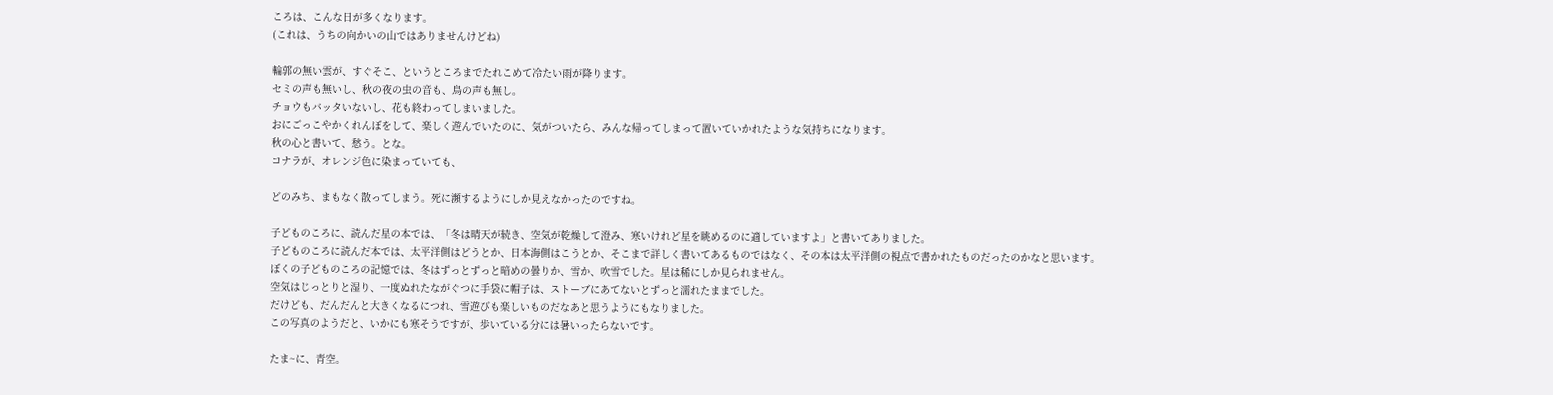ころは、こんな日が多くなります。
(これは、うちの向かいの山ではありませんけどね)

輪郭の無い雲が、すぐそこ、というところまでたれこめて冷たい雨が降ります。
セミの声も無いし、秋の夜の虫の音も、鳥の声も無し。
チョウもバッタいないし、花も終わってしまいました。
おにごっこやかくれんぼをして、楽しく遊んでいたのに、気がついたら、みんな帰ってしまって置いていかれたような気持ちになります。
秋の心と書いて、愁う。とな。
コナラが、オレンジ色に染まっていても、

どのみち、まもなく散ってしまう。死に瀕するようにしか見えなかったのですね。

子どものころに、読んだ星の本では、「冬は晴天が続き、空気が乾燥して澄み、寒いけれど星を眺めるのに適していますよ」と書いてありました。
子どものころに読んだ本では、太平洋側はどうとか、日本海側はこうとか、そこまで詳しく書いてあるものではなく、その本は太平洋側の視点で書かれたものだったのかなと思います。
ぼくの子どものころの記憶では、冬はずっとずっと暗めの曇りか、雪か、吹雪でした。星は稀にしか見られません。
空気はじっとりと湿り、一度ぬれたながぐつに手袋に帽子は、ストーブにあてないとずっと濡れたままでした。
だけども、だんだんと大きくなるにつれ、雪遊びも楽しいものだなあと思うようにもなりました。
この写真のようだと、いかにも寒そうですが、歩いている分には暑いったらないです。

たま~に、青空。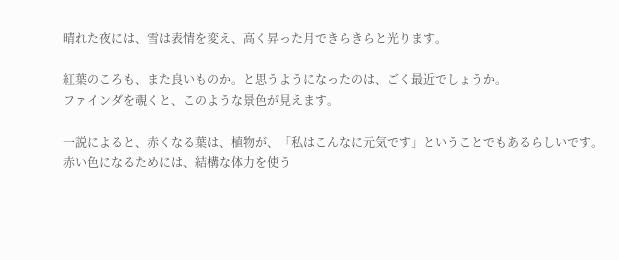晴れた夜には、雪は表情を変え、高く昇った月できらきらと光ります。

紅葉のころも、また良いものか。と思うようになったのは、ごく最近でしょうか。
ファインダを覗くと、このような景色が見えます。

一説によると、赤くなる葉は、植物が、「私はこんなに元気です」ということでもあるらしいです。
赤い色になるためには、結構な体力を使う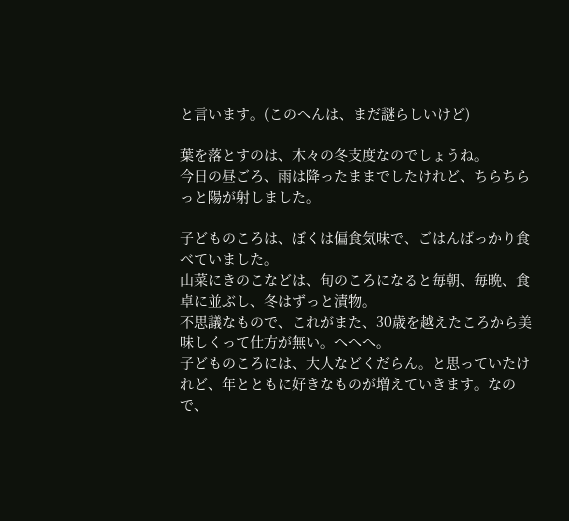と言います。(このへんは、まだ謎らしいけど)

葉を落とすのは、木々の冬支度なのでしょうね。
今日の昼ごろ、雨は降ったままでしたけれど、ちらちらっと陽が射しました。

子どものころは、ぼくは偏食気味で、ごはんばっかり食べていました。
山菜にきのこなどは、旬のころになると毎朝、毎晩、食卓に並ぶし、冬はずっと漬物。
不思議なもので、これがまた、30歳を越えたころから美味しくって仕方が無い。へへへ。
子どものころには、大人などくだらん。と思っていたけれど、年とともに好きなものが増えていきます。なので、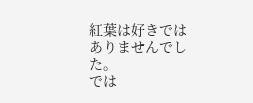紅葉は好きではありませんでした。
では